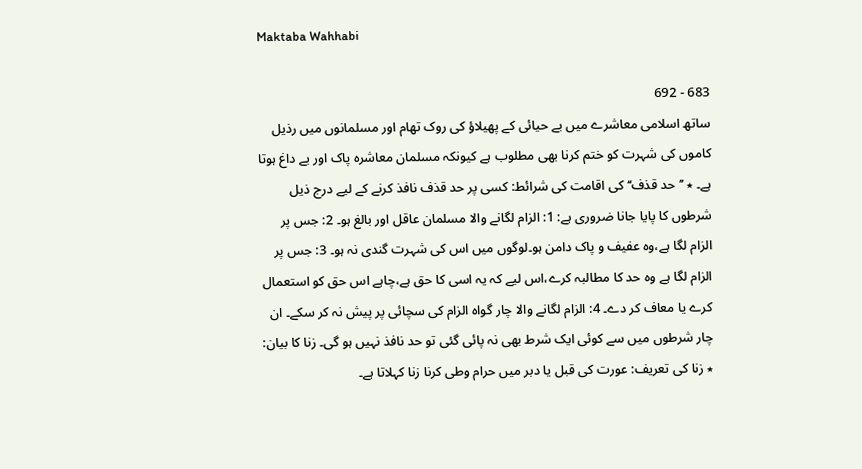Maktaba Wahhabi

683 - 692
ساتھ اسلامی معاشرے میں بے حیائی کے پھیلاؤ کی روک تھام اور مسلمانوں میں رذیل کاموں کی شہرت کو ختم کرنا بھی مطلوب ہے کیونکہ مسلمان معاشرہ پاک اور بے داغ ہوتا ہے۔ ٭ ’’حد قذف‘‘ کی اقامت کی شرائط: کسی پر حد قذف نافذ کرنے کے لیے درج ذیل شرطوں کا پایا جانا ضروری ہے: 1: الزام لگانے والا مسلمان عاقل اور بالغ ہو۔ 2: جس پر الزام لگا ہے،وہ عفیف و پاک دامن ہو۔لوگوں میں اس کی شہرت گندی نہ ہو۔ 3: جس پر الزام لگا ہے وہ حد کا مطالبہ کرے،اس لیے کہ یہ اسی کا حق ہے،چاہے اس حق کو استعمال کرے یا معاف کر دے۔ 4: الزام لگانے والا چار گواہ الزام کی سچائی پر پیش نہ کر سکے۔ ان چار شرطوں میں سے کوئی ایک شرط بھی نہ پائی گئی تو حد نافذ نہیں ہو گی۔ زنا کا بیان: ٭ زنا کی تعریف: عورت کی قبل یا دبر میں حرام وطی کرنا زنا کہلاتا ہے۔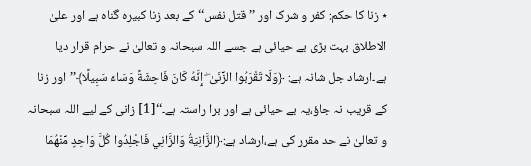٭ زنا کا حکم: کفر و شرک اور ’’قتل نفس‘‘کے بعد زنا کبیرہ گناہ ہے اور علیٰ الاطلاق بہت بڑی بے حیائی ہے جسے اللہ سبحانہ و تعالیٰ نے حرام قرار دیا ہے۔ارشاد جل شانہ ہے: ﴿وَلَا تَقْرَبُوا الزِّنَىٰ ۖ إِنَّهُ كَانَ فَاحِشَةً وَسَاءَ سَبِيلًا﴾’’اور زنا کے قریب نہ جاؤ،یہ بے حیائی ہے اور برا راستہ ہے۔‘‘[1] زانی کے لیے اللہ سبحانہ و تعالیٰ نے حد مقرر کی ہے،ارشاد ہے:﴿الزَّانِيَةُ وَالزَّانِي فَاجْلِدُوا كُلَّ وَاحِدٍ مِّنْهُمَا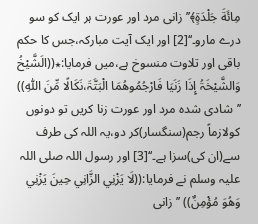مِائَةَ جَلْدَةٍ﴾’’زانی مرد اور عورت ہر ایک کو سو درے مارو۔‘‘[2] اور ایک آیت مبارکہ،جس کا حکم باقی اور تلاوت منسوخ ہے،میں فرمایا:٭((الَشَّیْخُ وَالشَّیْخَۃُ إِذَا زَنَیَا فَارْجُمُوھُمَا الْبَتَّۃَ،نَکَالًا مِّنَ اللّٰہِ)) ’’شادی شدہ مرد اور عورت زنا کریں تو دونوں کولازماً رجم(سنگسار)کر دو،یہ اللہ کی طرف سے(ان کی)سزا ہے۔‘‘[3] اور رسول اللہ صلی اللہ علیہ وسلم نے فرمایا:((لَا یَزْنِي الزَّانِي حِینَ یَزْنِي وَھُوَ مُؤْمِنٌ)) ’’زانی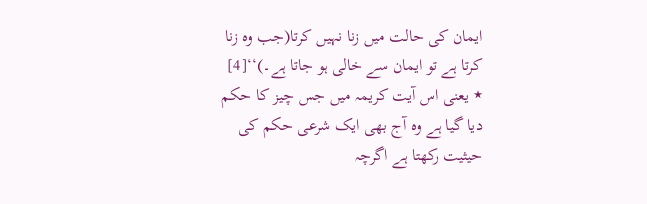ایمان کی حالت میں زنا نہیں کرتا(جب وہ زنا کرتا ہے تو ایمان سے خالی ہو جاتا ہے۔)‘‘[4] ٭ یعنی اس آیت کریمہ میں جس چیز کا حکم دیا گیا ہے وہ آج بھی ایک شرعی حکم کی حیثیت رکھتا ہے اگرچہ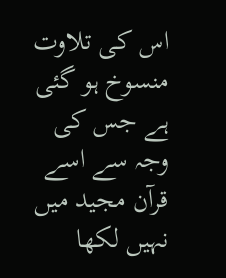اس کی تلاوت منسوخ ہو گئی ہے جس کی وجہ سے اسے قرآن مجید میں نہیں لکھا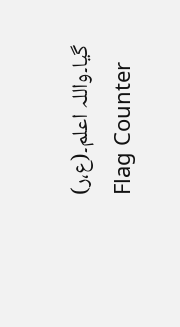گیا۔واللہ اعلم۔(ع،ر)
Flag Counter